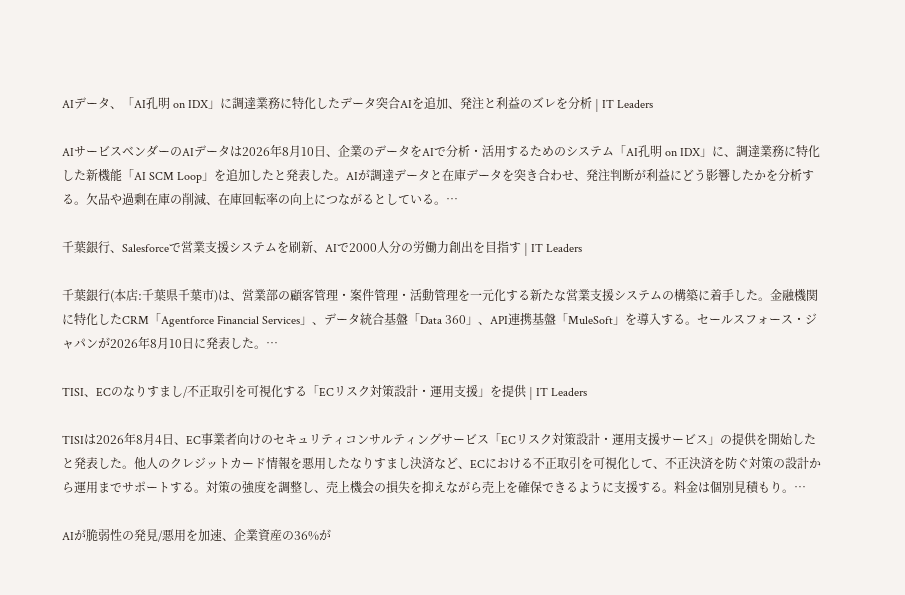AIデータ、「AI孔明 on IDX」に調達業務に特化したデータ突合AIを追加、発注と利益のズレを分析 | IT Leaders

AIサービスベンダーのAIデータは2026年8月10日、企業のデータをAIで分析・活用するためのシステム「AI孔明 on IDX」に、調達業務に特化した新機能「AI SCM Loop」を追加したと発表した。AIが調達データと在庫データを突き合わせ、発注判断が利益にどう影響したかを分析する。欠品や過剰在庫の削減、在庫回転率の向上につながるとしている。…

千葉銀行、Salesforceで営業支援システムを刷新、AIで2000人分の労働力創出を目指す | IT Leaders

千葉銀行(本店:千葉県千葉市)は、営業部の顧客管理・案件管理・活動管理を一元化する新たな営業支援システムの構築に着手した。金融機関に特化したCRM「Agentforce Financial Services」、データ統合基盤「Data 360」、API連携基盤「MuleSoft」を導入する。セールスフォース・ジャパンが2026年8月10日に発表した。…

TISI、ECのなりすまし/不正取引を可視化する「ECリスク対策設計・運用支援」を提供 | IT Leaders

TISIは2026年8月4日、EC事業者向けのセキュリティコンサルティングサービス「ECリスク対策設計・運用支援サービス」の提供を開始したと発表した。他人のクレジットカード情報を悪用したなりすまし決済など、ECにおける不正取引を可視化して、不正決済を防ぐ対策の設計から運用までサポートする。対策の強度を調整し、売上機会の損失を抑えながら売上を確保できるように支援する。料金は個別見積もり。…

AIが脆弱性の発見/悪用を加速、企業資産の36%が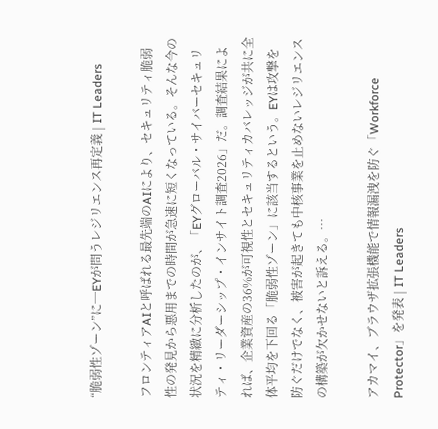“脆弱性ゾーン”に─EYが問うレジリエンス再定義 | IT Leaders

フロンティアAIと呼ばれる最先端のAIにより、セキュリティ脆弱性の発見から悪用までの時間が急速に短くなっている。そんな今の状況を精緻に分析したのが、「EYグローバル・サイバーセキュリティ・リーダーシップ・インサイト調査2026」だ。調査結果によれば、企業資産の36%が可視性とセキュリティカバレッジが共に全体平均を下回る「脆弱性ゾーン」に該当するという。EYは攻撃を防ぐだけでなく、被害が起きても中核事業を止めないレジリエンスの構築が欠かせないと訴える。…

アカマイ、ブラウザ拡張機能で情報漏洩を防ぐ「Workforce Protector」を発表 | IT Leaders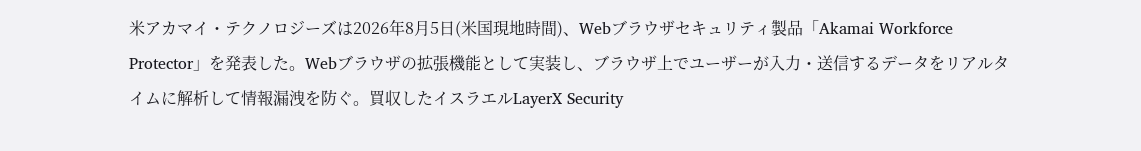米アカマイ・テクノロジーズは2026年8月5日(米国現地時間)、Webブラウザセキュリティ製品「Akamai Workforce Protector」を発表した。Webブラウザの拡張機能として実装し、ブラウザ上でユーザーが入力・送信するデータをリアルタイムに解析して情報漏洩を防ぐ。買収したイスラエルLayerX Security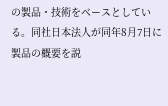の製品・技術をベースとしている。同社日本法人が同年8月7日に製品の概要を説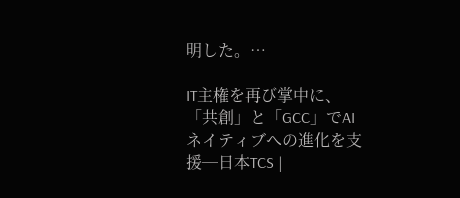明した。…

IT主権を再び掌中に、「共創」と「GCC」でAIネイティブへの進化を支援─日本TCS |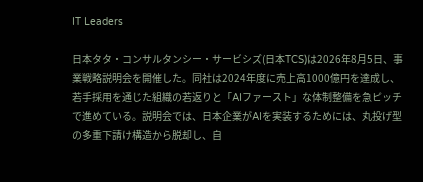IT Leaders

日本タタ・コンサルタンシー・サービシズ(日本TCS)は2026年8月5日、事業戦略説明会を開催した。同社は2024年度に売上高1000億円を達成し、若手採用を通じた組織の若返りと「AIファースト」な体制整備を急ピッチで進めている。説明会では、日本企業がAIを実装するためには、丸投げ型の多重下請け構造から脱却し、自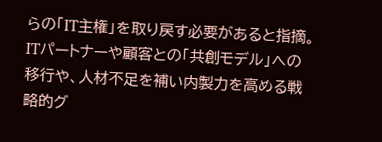らの「IT主権」を取り戻す必要があると指摘。ITパートナーや顧客との「共創モデル」への移行や、人材不足を補い内製力を高める戦略的グ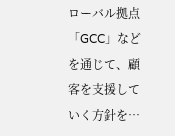ローバル拠点「GCC」などを通じて、顧客を支援していく方針を…